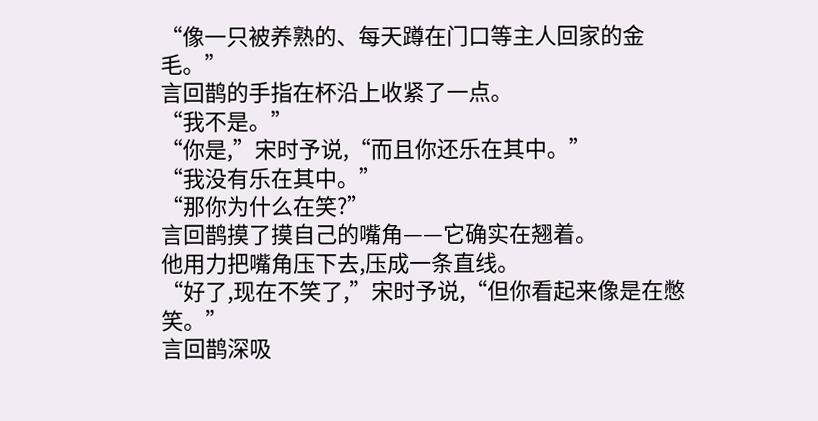“像一只被养熟的、每天蹲在门口等主人回家的金毛。”
言回鹊的手指在杯沿上收紧了一点。
“我不是。”
“你是,”宋时予说,“而且你还乐在其中。”
“我没有乐在其中。”
“那你为什么在笑?”
言回鹊摸了摸自己的嘴角——它确实在翘着。
他用力把嘴角压下去,压成一条直线。
“好了,现在不笑了,”宋时予说,“但你看起来像是在憋笑。”
言回鹊深吸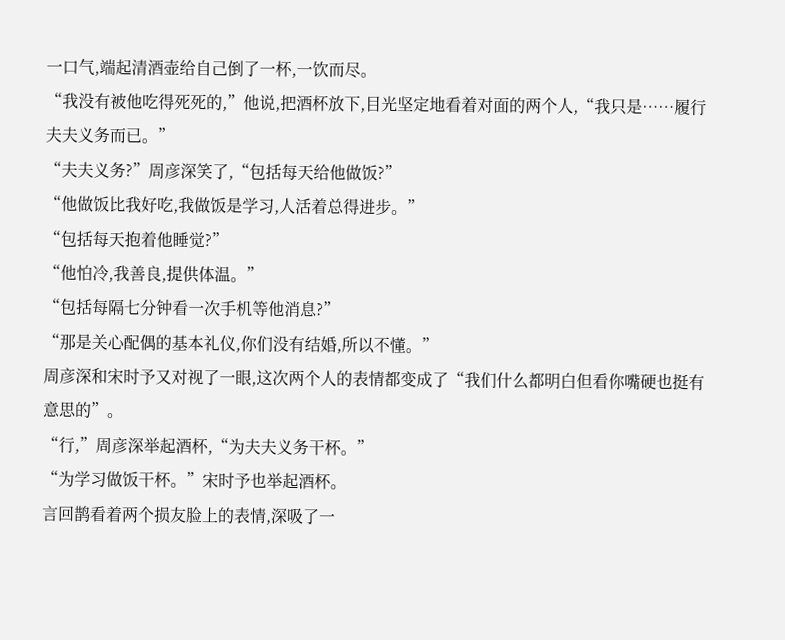一口气,端起清酒壶给自己倒了一杯,一饮而尽。
“我没有被他吃得死死的,”他说,把酒杯放下,目光坚定地看着对面的两个人,“我只是……履行夫夫义务而已。”
“夫夫义务?”周彦深笑了,“包括每天给他做饭?”
“他做饭比我好吃,我做饭是学习,人活着总得进步。”
“包括每天抱着他睡觉?”
“他怕冷,我善良,提供体温。”
“包括每隔七分钟看一次手机等他消息?”
“那是关心配偶的基本礼仪,你们没有结婚,所以不懂。”
周彦深和宋时予又对视了一眼,这次两个人的表情都变成了“我们什么都明白但看你嘴硬也挺有意思的”。
“行,”周彦深举起酒杯,“为夫夫义务干杯。”
“为学习做饭干杯。”宋时予也举起酒杯。
言回鹊看着两个损友脸上的表情,深吸了一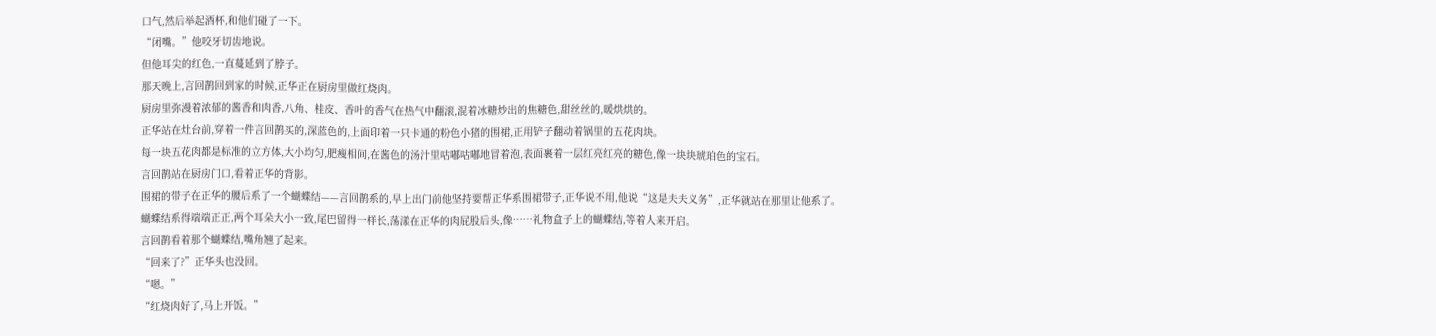口气,然后举起酒杯,和他们碰了一下。
“闭嘴。”他咬牙切齿地说。
但他耳尖的红色,一直蔓延到了脖子。
那天晚上,言回鹊回到家的时候,正华正在厨房里做红烧肉。
厨房里弥漫着浓郁的酱香和肉香,八角、桂皮、香叶的香气在热气中翻滚,混着冰糖炒出的焦糖色,甜丝丝的,暖烘烘的。
正华站在灶台前,穿着一件言回鹊买的,深蓝色的,上面印着一只卡通的粉色小猪的围裙,正用铲子翻动着锅里的五花肉块。
每一块五花肉都是标准的立方体,大小均匀,肥瘦相间,在酱色的汤汁里咕嘟咕嘟地冒着泡,表面裹着一层红亮红亮的糖色,像一块块琥珀色的宝石。
言回鹊站在厨房门口,看着正华的背影。
围裙的带子在正华的腰后系了一个蝴蝶结——言回鹊系的,早上出门前他坚持要帮正华系围裙带子,正华说不用,他说“这是夫夫义务”,正华就站在那里让他系了。
蝴蝶结系得端端正正,两个耳朵大小一致,尾巴留得一样长,荡漾在正华的肉屁股后头,像……礼物盒子上的蝴蝶结,等着人来开启。
言回鹊看着那个蝴蝶结,嘴角翘了起来。
“回来了?”正华头也没回。
“嗯。”
“红烧肉好了,马上开饭。”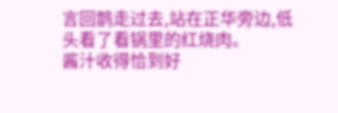言回鹊走过去,站在正华旁边,低头看了看锅里的红烧肉。
酱汁收得恰到好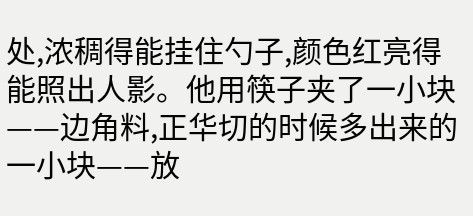处,浓稠得能挂住勺子,颜色红亮得能照出人影。他用筷子夹了一小块——边角料,正华切的时候多出来的一小块——放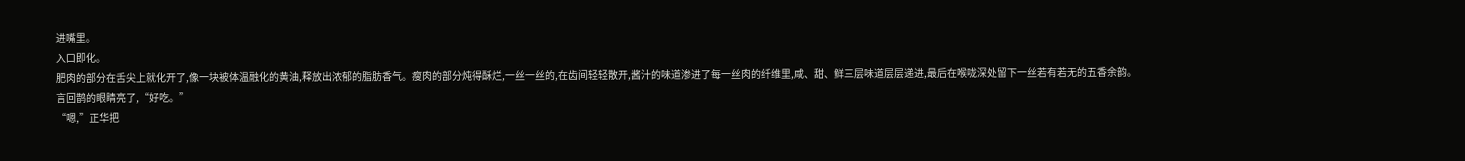进嘴里。
入口即化。
肥肉的部分在舌尖上就化开了,像一块被体温融化的黄油,释放出浓郁的脂肪香气。瘦肉的部分炖得酥烂,一丝一丝的,在齿间轻轻散开,酱汁的味道渗进了每一丝肉的纤维里,咸、甜、鲜三层味道层层递进,最后在喉咙深处留下一丝若有若无的五香余韵。
言回鹊的眼睛亮了,“好吃。”
“嗯,”正华把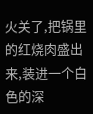火关了,把锅里的红烧肉盛出来,装进一个白色的深